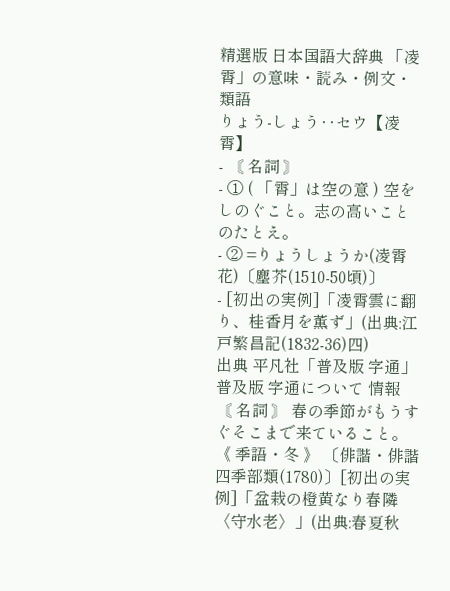精選版 日本国語大辞典 「凌霄」の意味・読み・例文・類語
りょう‐しょう‥セウ【凌霄】
- 〘 名詞 〙
- ① ( 「霄」は空の意 ) 空をしのぐこと。志の高いことのたとえ。
- ② =りょうしょうか(凌霄花)〔塵芥(1510‐50頃)〕
- [初出の実例]「凌霄雲に翻り、桂香月を薫ず」(出典:江戸繁昌記(1832‐36)四)
出典 平凡社「普及版 字通」普及版 字通について 情報
〘 名詞 〙 春の季節がもうすぐそこまで来ていること。《 季語・冬 》 〔俳諧・俳諧四季部類(1780)〕[初出の実例]「盆栽の橙黄なり春隣〈守水老〉」(出典:春夏秋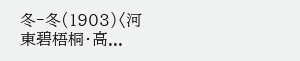冬‐冬(1903)〈河東碧梧桐・高...